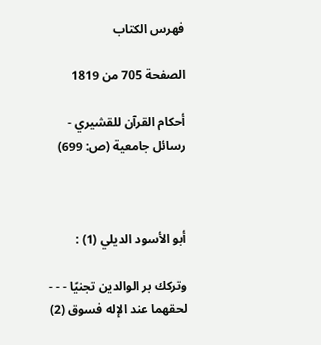فهرس الكتاب

الصفحة 705 من 1819

أحكام القرآن للقشيري - رسائل جامعية (ص: 699)



أبو الأسود الديلي (1) :

وتركك بر الوالدين تجنيًا - - - لحقهما عند الإله فسوق (2)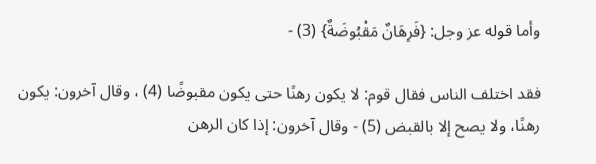وأما قوله عز وجل: {فَرِهَانٌ مَقْبُوضَةٌ} (3) -

فقد اختلف الناس فقال قوم: لا يكون رهنًا حتى يكون مقبوضًا (4) ، وقال آخرون: يكون رهنًا، ولا يصح إلا بالقبض (5) - وقال آخرون: إذا كان الرهن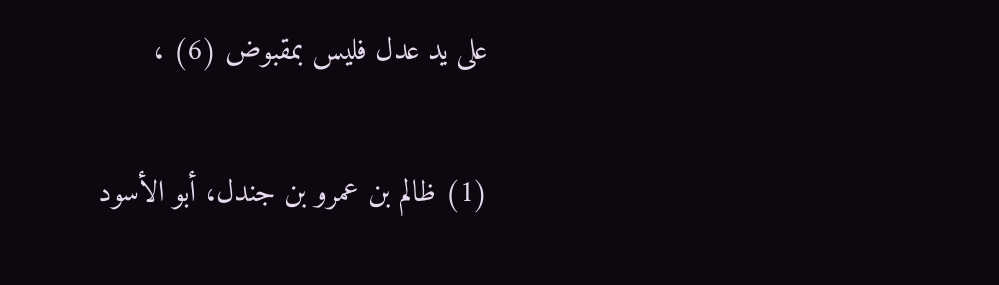على يد عدل فليس بمقبوض (6) ،

(1) ظالم بن عمرو بن جندل، أبو الأسود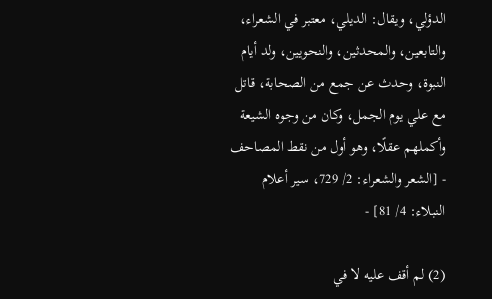الدؤلي، ويقال: الديلي، معتبر في الشعراء، والتابعين، والمحدثين، والنحويين، ولد أيام النبوة، وحدث عن جمع من الصحابة، قاتل مع علي يوم الجمل، وكان من وجوه الشيعة وأكملهم عقلًا، وهو أول من نقط المصاحف - [الشعر والشعراء: 2/ 729، سير أعلام النبلاء: 4/ 81] -

(2) لم أقف عليه لا في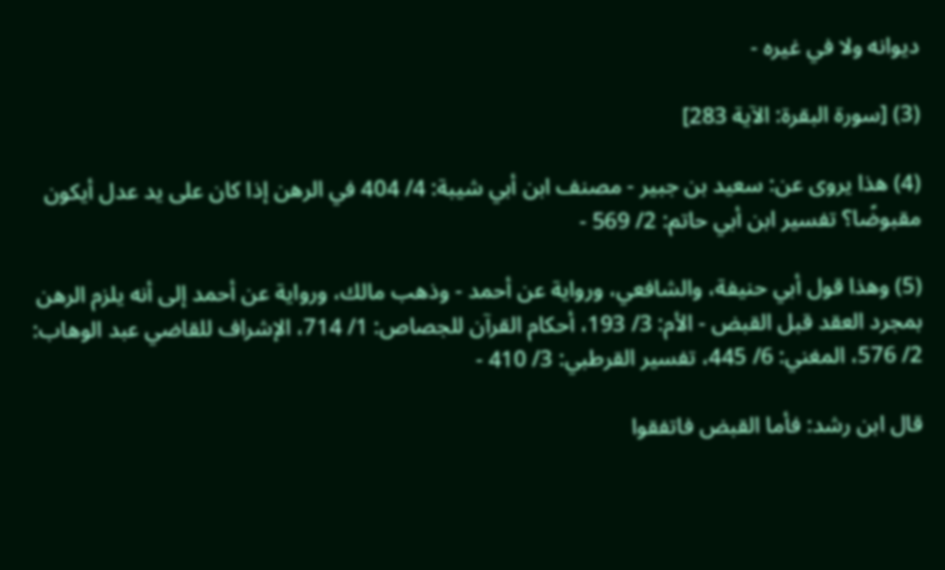ديوانه ولا في غيره -

(3) [سورة البقرة: الآية 283]

(4) هذا يروى عن: سعيد بن جبير - مصنف ابن أبي شيبة: 4/ 404 في الرهن إذا كان على يد عدل أيكون مقبوضًا؟ تفسير ابن أبي حاتم: 2/ 569 -

(5) وهذا قول أبي حنيفة، والشافعي، ورواية عن أحمد - وذهب مالك، ورواية عن أحمد إلى أنه يلزم الرهن بمجرد العقد قبل القبض - الأم: 3/ 193، أحكام القرآن للجصاص: 1/ 714، الإشراف للقاضي عبد الوهاب: 2/ 576، المغني: 6/ 445، تفسير القرطبي: 3/ 410 -

قال ابن رشد: فأما القبض فاتفقوا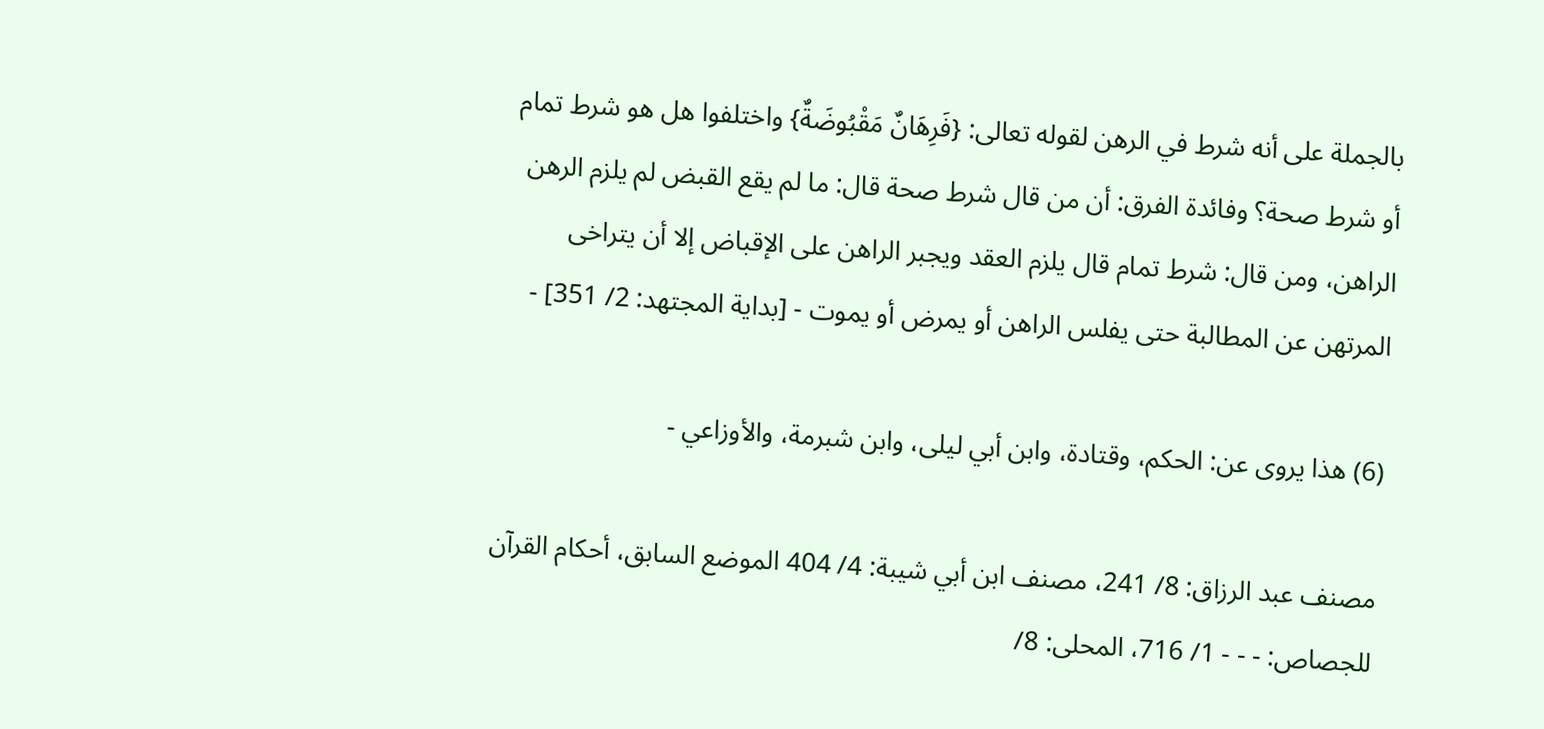بالجملة على أنه شرط في الرهن لقوله تعالى: {فَرِهَانٌ مَقْبُوضَةٌ} واختلفوا هل هو شرط تمام أو شرط صحة؟ وفائدة الفرق: أن من قال شرط صحة قال: ما لم يقع القبض لم يلزم الرهن الراهن، ومن قال: شرط تمام قال يلزم العقد ويجبر الراهن على الإقباض إلا أن يتراخى المرتهن عن المطالبة حتى يفلس الراهن أو يمرض أو يموت - [بداية المجتهد: 2/ 351] -

(6) هذا يروى عن: الحكم، وقتادة، وابن أبي ليلى، وابن شبرمة، والأوزاعي -

مصنف عبد الرزاق: 8/ 241، مصنف ابن أبي شيبة: 4/ 404 الموضع السابق، أحكام القرآن للجصاص: - - - 1/ 716، المحلى: 8/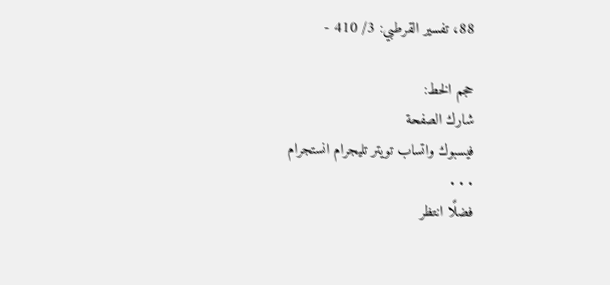88، تفسير القرطبي: 3/ 410 -

حجم الخط:
شارك الصفحة
فيسبوك واتساب تويتر تليجرام انستجرام
. . .
فضلًا انتظر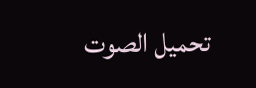تحميل الصوت